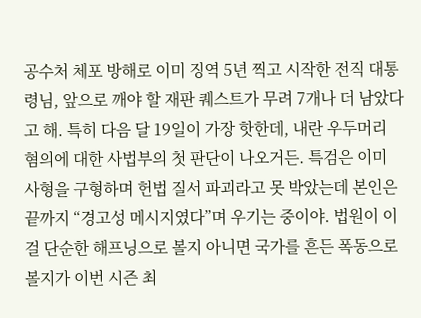공수처 체포 방해로 이미 징역 5년 찍고 시작한 전직 대통령님, 앞으로 깨야 할 재판 퀘스트가 무려 7개나 더 남았다고 해. 특히 다음 달 19일이 가장 핫한데, 내란 우두머리 혐의에 대한 사법부의 첫 판단이 나오거든. 특검은 이미 사형을 구형하며 헌법 질서 파괴라고 못 박았는데 본인은 끝까지 “경고성 메시지였다”며 우기는 중이야. 법원이 이걸 단순한 해프닝으로 볼지 아니면 국가를 흔든 폭동으로 볼지가 이번 시즌 최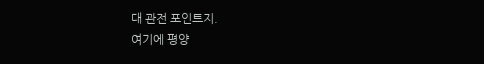대 관전 포인트지.
여기에 평양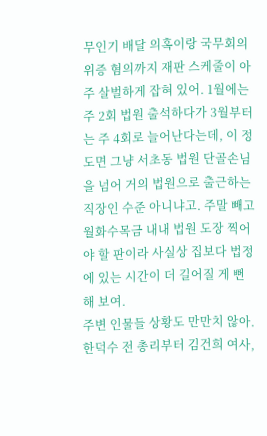무인기 배달 의혹이랑 국무회의 위증 혐의까지 재판 스케줄이 아주 살벌하게 잡혀 있어. 1월에는 주 2회 법원 출석하다가 3월부터는 주 4회로 늘어난다는데, 이 정도면 그냥 서초동 법원 단골손님을 넘어 거의 법원으로 출근하는 직장인 수준 아니냐고. 주말 빼고 월화수목금 내내 법원 도장 찍어야 할 판이라 사실상 집보다 법정에 있는 시간이 더 길어질 게 뻔해 보여.
주변 인물들 상황도 만만치 않아. 한덕수 전 총리부터 김건희 여사,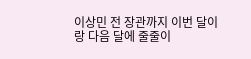이상민 전 장관까지 이번 달이랑 다음 달에 줄줄이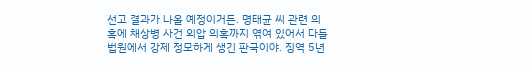선고 결과가 나올 예정이거든. 명태균 씨 관련 의혹에 채상병 사건 외압 의혹까지 엮여 있어서 다들 법원에서 강제 정모하게 생긴 판국이야. 징역 5년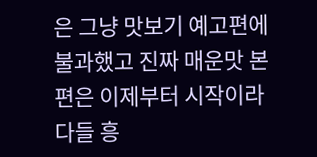은 그냥 맛보기 예고편에 불과했고 진짜 매운맛 본편은 이제부터 시작이라 다들 흥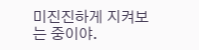미진진하게 지켜보는 중이야.